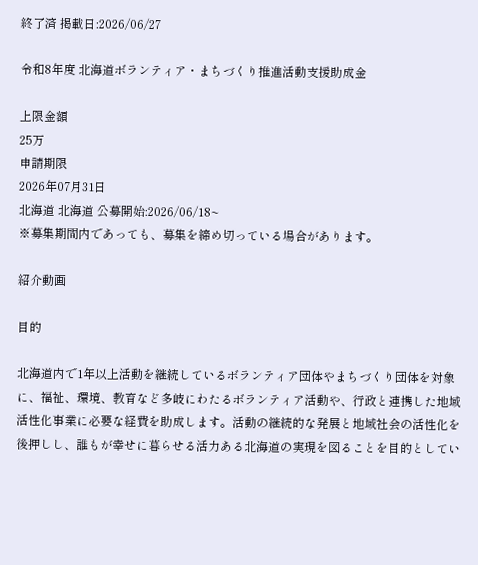終了済 掲載日:2026/06/27

令和8年度 北海道ボランティア・まちづくり推進活動支援助成金

上限金額
25万
申請期限
2026年07月31日
北海道 北海道 公募開始:2026/06/18~
※募集期間内であっても、募集を締め切っている場合があります。

紹介動画

目的

北海道内で1年以上活動を継続しているボランティア団体やまちづくり団体を対象に、福祉、環境、教育など多岐にわたるボランティア活動や、行政と連携した地域活性化事業に必要な経費を助成します。活動の継続的な発展と地域社会の活性化を後押しし、誰もが幸せに暮らせる活力ある北海道の実現を図ることを目的としてい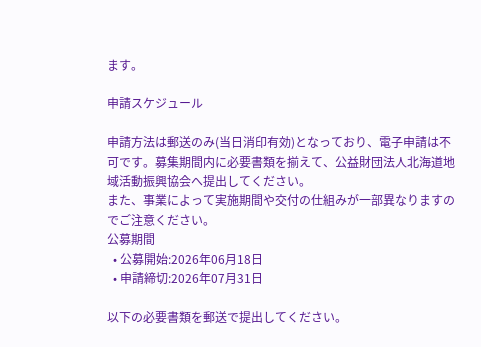ます。

申請スケジュール

申請方法は郵送のみ(当日消印有効)となっており、電子申請は不可です。募集期間内に必要書類を揃えて、公益財団法人北海道地域活動振興協会へ提出してください。
また、事業によって実施期間や交付の仕組みが一部異なりますのでご注意ください。
公募期間
  • 公募開始:2026年06月18日
  • 申請締切:2026年07月31日

以下の必要書類を郵送で提出してください。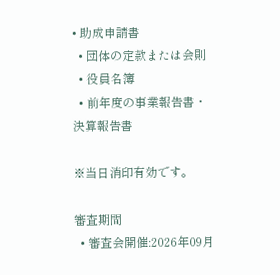• 助成申請書
  • 団体の定款または会則
  • 役員名簿
  • 前年度の事業報告書・決算報告書

※当日消印有効です。

審査期間
  • 審査会開催:2026年09月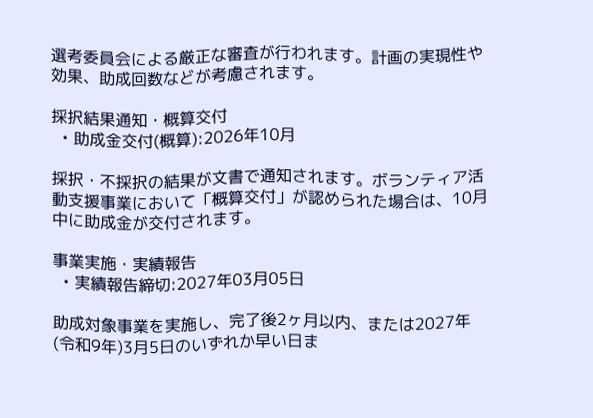選考委員会による厳正な審査が行われます。計画の実現性や効果、助成回数などが考慮されます。

採択結果通知・概算交付
  • 助成金交付(概算):2026年10月

採択・不採択の結果が文書で通知されます。ボランティア活動支援事業において「概算交付」が認められた場合は、10月中に助成金が交付されます。

事業実施・実績報告
  • 実績報告締切:2027年03月05日

助成対象事業を実施し、完了後2ヶ月以内、または2027年(令和9年)3月5日のいずれか早い日ま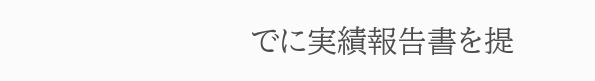でに実績報告書を提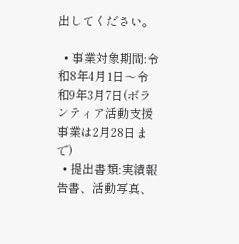出してください。

  • 事業対象期間:令和8年4月1日〜令和9年3月7日(ボランティア活動支援事業は2月28日まで)
  • 提出書類:実績報告書、活動写真、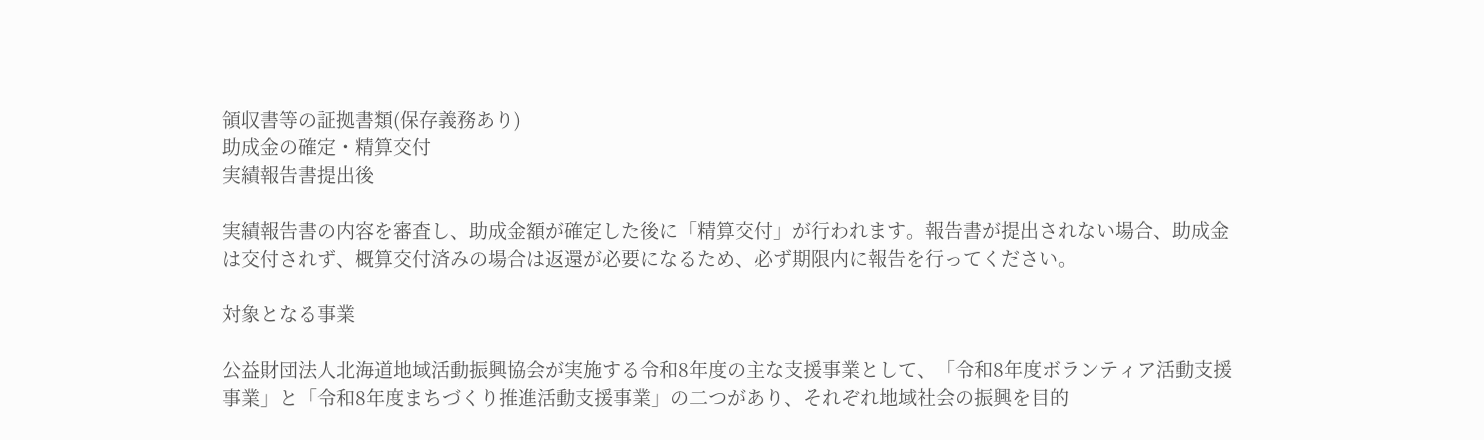領収書等の証拠書類(保存義務あり)
助成金の確定・精算交付
実績報告書提出後

実績報告書の内容を審査し、助成金額が確定した後に「精算交付」が行われます。報告書が提出されない場合、助成金は交付されず、概算交付済みの場合は返還が必要になるため、必ず期限内に報告を行ってください。

対象となる事業

公益財団法人北海道地域活動振興協会が実施する令和8年度の主な支援事業として、「令和8年度ボランティア活動支援事業」と「令和8年度まちづくり推進活動支援事業」の二つがあり、それぞれ地域社会の振興を目的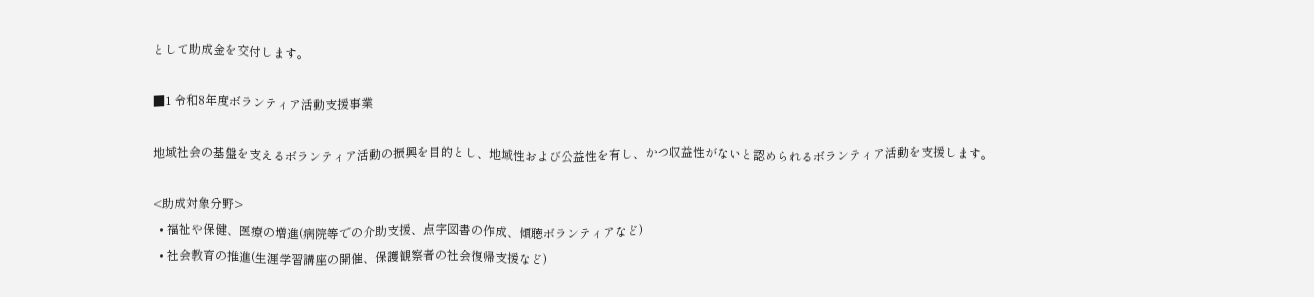として助成金を交付します。

■1 令和8年度ボランティア活動支援事業

地域社会の基盤を支えるボランティア活動の振興を目的とし、地域性および公益性を有し、かつ収益性がないと認められるボランティア活動を支援します。

<助成対象分野>
  • 福祉や保健、医療の増進(病院等での介助支援、点字図書の作成、傾聴ボランティアなど)
  • 社会教育の推進(生涯学習講座の開催、保護観察者の社会復帰支援など)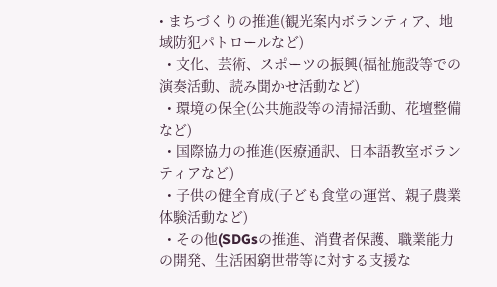• まちづくりの推進(観光案内ボランティア、地域防犯パトロールなど)
  • 文化、芸術、スポーツの振興(福祉施設等での演奏活動、読み聞かせ活動など)
  • 環境の保全(公共施設等の清掃活動、花壇整備など)
  • 国際協力の推進(医療通訳、日本語教室ボランティアなど)
  • 子供の健全育成(子ども食堂の運営、親子農業体験活動など)
  • その他(SDGsの推進、消費者保護、職業能力の開発、生活困窮世帯等に対する支援な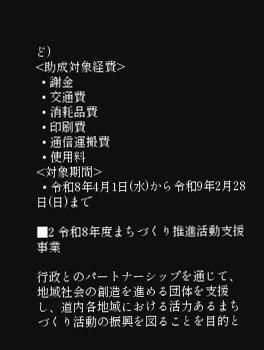ど)
<助成対象経費>
  • 謝金
  • 交通費
  • 消耗品費
  • 印刷費
  • 通信運搬費
  • 使用料
<対象期間>
  • 令和8年4月1日(水)から令和9年2月28日(日)まで

■2 令和8年度まちづくり推進活動支援事業

行政とのパートナーシップを通じて、地域社会の創造を進める団体を支援し、道内各地域における活力あるまちづくり活動の振興を図ることを目的と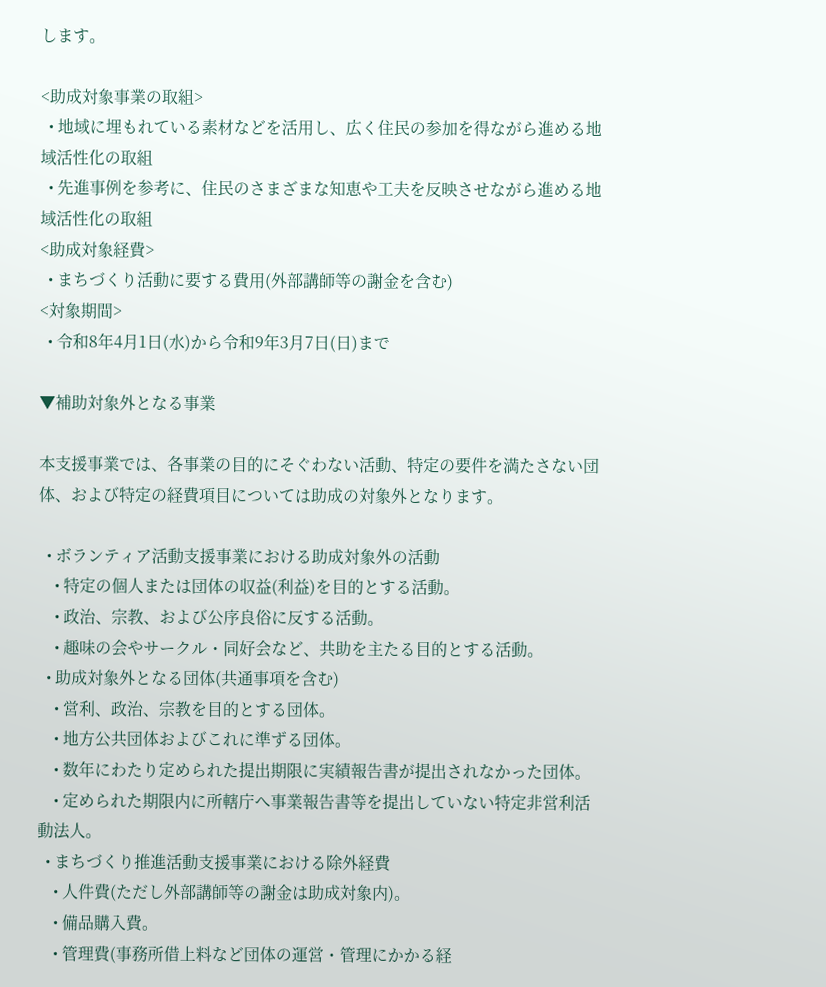します。

<助成対象事業の取組>
  • 地域に埋もれている素材などを活用し、広く住民の参加を得ながら進める地域活性化の取組
  • 先進事例を参考に、住民のさまざまな知恵や工夫を反映させながら進める地域活性化の取組
<助成対象経費>
  • まちづくり活動に要する費用(外部講師等の謝金を含む)
<対象期間>
  • 令和8年4月1日(水)から令和9年3月7日(日)まで

▼補助対象外となる事業

本支援事業では、各事業の目的にそぐわない活動、特定の要件を満たさない団体、および特定の経費項目については助成の対象外となります。

  • ボランティア活動支援事業における助成対象外の活動
    • 特定の個人または団体の収益(利益)を目的とする活動。
    • 政治、宗教、および公序良俗に反する活動。
    • 趣味の会やサークル・同好会など、共助を主たる目的とする活動。
  • 助成対象外となる団体(共通事項を含む)
    • 営利、政治、宗教を目的とする団体。
    • 地方公共団体およびこれに準ずる団体。
    • 数年にわたり定められた提出期限に実績報告書が提出されなかった団体。
    • 定められた期限内に所轄庁へ事業報告書等を提出していない特定非営利活動法人。
  • まちづくり推進活動支援事業における除外経費
    • 人件費(ただし外部講師等の謝金は助成対象内)。
    • 備品購入費。
    • 管理費(事務所借上料など団体の運営・管理にかかる経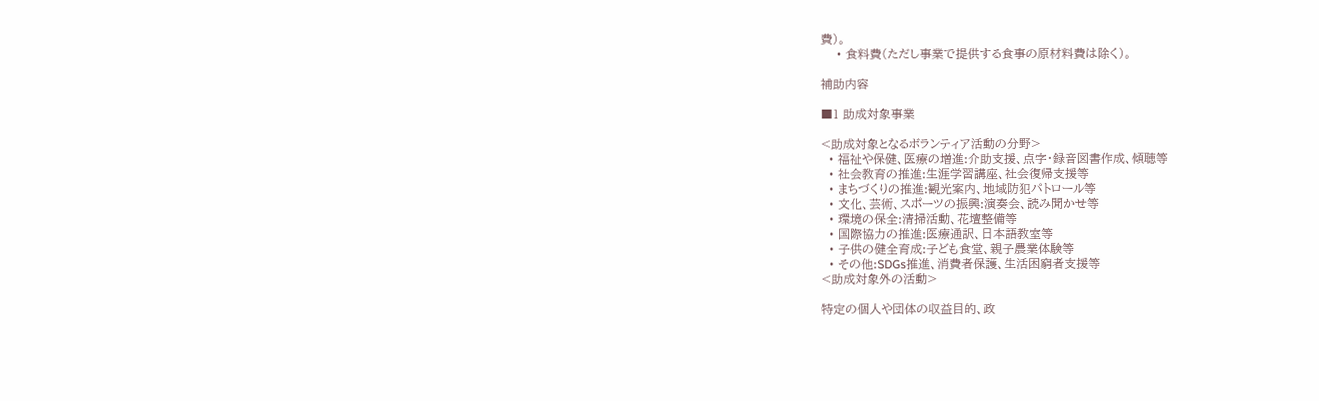費)。
    • 食料費(ただし事業で提供する食事の原材料費は除く)。

補助内容

■1 助成対象事業

<助成対象となるボランティア活動の分野>
  • 福祉や保健、医療の増進:介助支援、点字・録音図書作成、傾聴等
  • 社会教育の推進:生涯学習講座、社会復帰支援等
  • まちづくりの推進:観光案内、地域防犯パトロール等
  • 文化、芸術、スポーツの振興:演奏会、読み聞かせ等
  • 環境の保全:清掃活動、花壇整備等
  • 国際協力の推進:医療通訳、日本語教室等
  • 子供の健全育成:子ども食堂、親子農業体験等
  • その他:SDGs推進、消費者保護、生活困窮者支援等
<助成対象外の活動>

特定の個人や団体の収益目的、政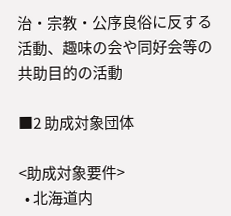治・宗教・公序良俗に反する活動、趣味の会や同好会等の共助目的の活動

■2 助成対象団体

<助成対象要件>
  • 北海道内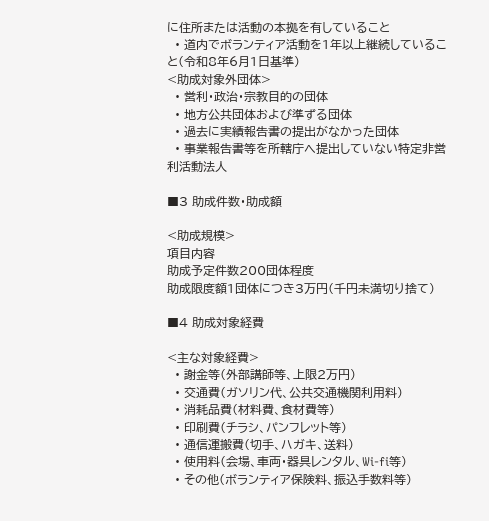に住所または活動の本拠を有していること
  • 道内でボランティア活動を1年以上継続していること(令和8年6月1日基準)
<助成対象外団体>
  • 営利・政治・宗教目的の団体
  • 地方公共団体および準ずる団体
  • 過去に実績報告書の提出がなかった団体
  • 事業報告書等を所轄庁へ提出していない特定非営利活動法人

■3 助成件数・助成額

<助成規模>
項目内容
助成予定件数200団体程度
助成限度額1団体につき3万円(千円未満切り捨て)

■4 助成対象経費

<主な対象経費>
  • 謝金等(外部講師等、上限2万円)
  • 交通費(ガソリン代、公共交通機関利用料)
  • 消耗品費(材料費、食材費等)
  • 印刷費(チラシ、パンフレット等)
  • 通信運搬費(切手、ハガキ、送料)
  • 使用料(会場、車両・器具レンタル、Wi-fi等)
  • その他(ボランティア保険料、振込手数料等)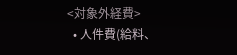<対象外経費>
  • 人件費(給料、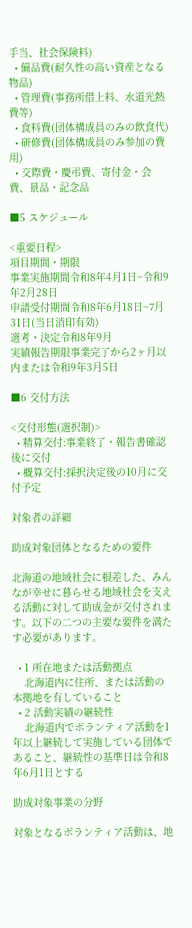手当、社会保険料)
  • 備品費(耐久性の高い資産となる物品)
  • 管理費(事務所借上料、水道光熱費等)
  • 食料費(団体構成員のみの飲食代)
  • 研修費(団体構成員のみ参加の費用)
  • 交際費・慶弔費、寄付金・会費、景品・記念品

■5 スケジュール

<重要日程>
項目期間・期限
事業実施期間令和8年4月1日~令和9年2月28日
申請受付期間令和8年6月18日~7月31日(当日消印有効)
選考・決定令和8年9月
実績報告期限事業完了から2ヶ月以内または令和9年3月5日

■6 交付方法

<交付形態(選択制)>
  • 精算交付:事業終了・報告書確認後に交付
  • 概算交付:採択決定後の10月に交付予定

対象者の詳細

助成対象団体となるための要件

北海道の地域社会に根差した、みんなが幸せに暮らせる地域社会を支える活動に対して助成金が交付されます。以下の二つの主要な要件を満たす必要があります。

  • 1 所在地または活動拠点
    北海道内に住所、または活動の本拠地を有していること
  • 2 活動実績の継続性
    北海道内でボランティア活動を1年以上継続して実施している団体であること、継続性の基準日は令和8年6月1日とする

助成対象事業の分野

対象となるボランティア活動は、地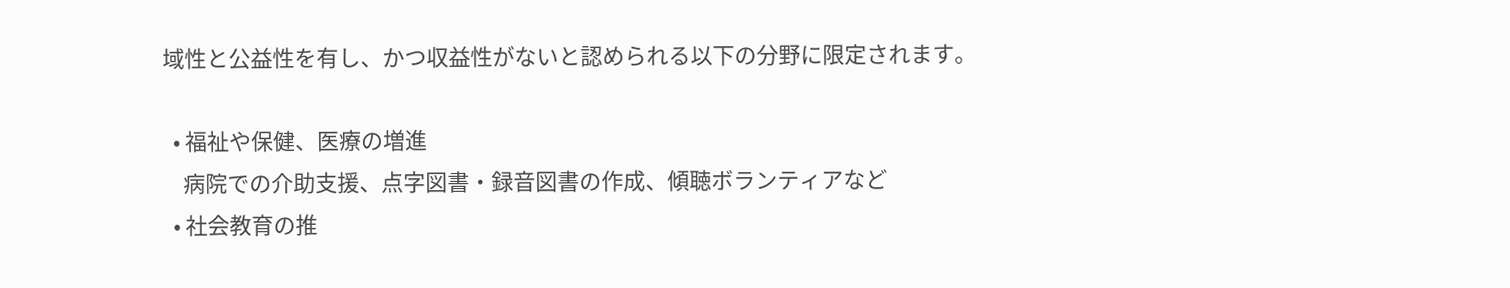域性と公益性を有し、かつ収益性がないと認められる以下の分野に限定されます。

  • 福祉や保健、医療の増進
    病院での介助支援、点字図書・録音図書の作成、傾聴ボランティアなど
  • 社会教育の推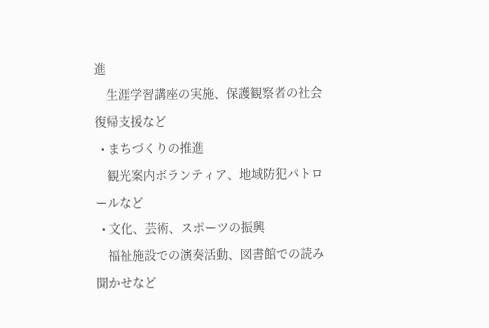進
    生涯学習講座の実施、保護観察者の社会復帰支援など
  • まちづくりの推進
    観光案内ボランティア、地域防犯パトロールなど
  • 文化、芸術、スポーツの振興
    福祉施設での演奏活動、図書館での読み聞かせなど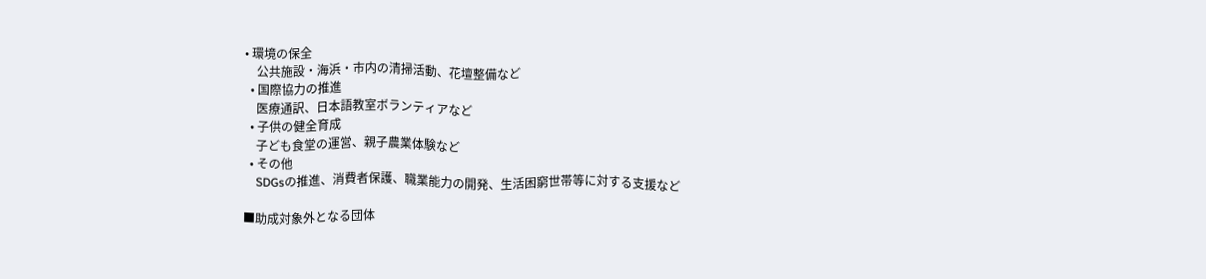• 環境の保全
    公共施設・海浜・市内の清掃活動、花壇整備など
  • 国際協力の推進
    医療通訳、日本語教室ボランティアなど
  • 子供の健全育成
    子ども食堂の運営、親子農業体験など
  • その他
    SDGsの推進、消費者保護、職業能力の開発、生活困窮世帯等に対する支援など

■助成対象外となる団体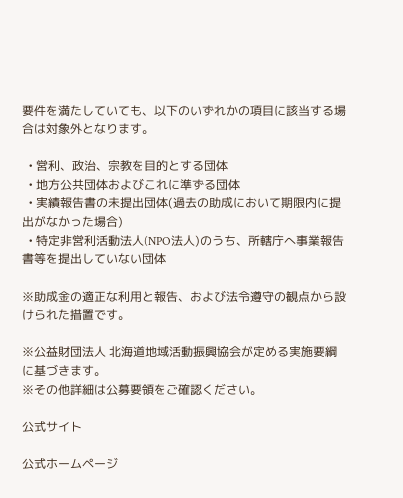要件を満たしていても、以下のいずれかの項目に該当する場合は対象外となります。

  • 営利、政治、宗教を目的とする団体
  • 地方公共団体およびこれに準ずる団体
  • 実績報告書の未提出団体(過去の助成において期限内に提出がなかった場合)
  • 特定非営利活動法人(NPO法人)のうち、所轄庁へ事業報告書等を提出していない団体

※助成金の適正な利用と報告、および法令遵守の観点から設けられた措置です。

※公益財団法人 北海道地域活動振興協会が定める実施要綱に基づきます。
※その他詳細は公募要領をご確認ください。

公式サイト

公式ホームページ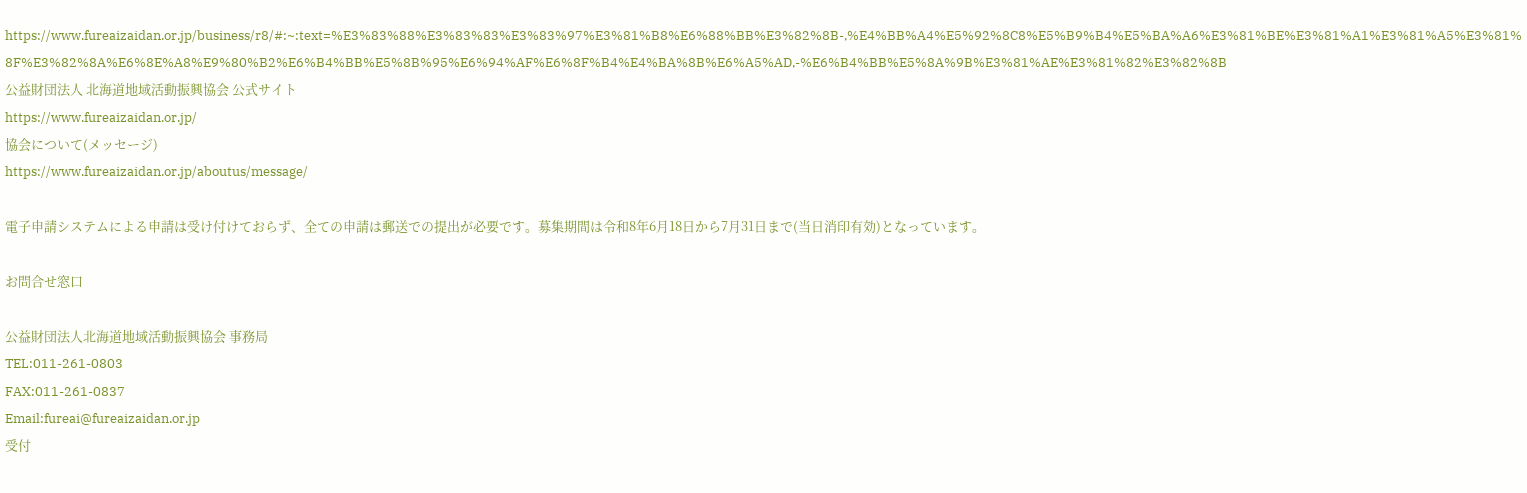https://www.fureaizaidan.or.jp/business/r8/#:~:text=%E3%83%88%E3%83%83%E3%83%97%E3%81%B8%E6%88%BB%E3%82%8B-,%E4%BB%A4%E5%92%8C8%E5%B9%B4%E5%BA%A6%E3%81%BE%E3%81%A1%E3%81%A5%E3%81%8F%E3%82%8A%E6%8E%A8%E9%80%B2%E6%B4%BB%E5%8B%95%E6%94%AF%E6%8F%B4%E4%BA%8B%E6%A5%AD,-%E6%B4%BB%E5%8A%9B%E3%81%AE%E3%81%82%E3%82%8B
公益財団法人 北海道地域活動振興協会 公式サイト
https://www.fureaizaidan.or.jp/
協会について(メッセージ)
https://www.fureaizaidan.or.jp/aboutus/message/

電子申請システムによる申請は受け付けておらず、全ての申請は郵送での提出が必要です。募集期間は令和8年6月18日から7月31日まで(当日消印有効)となっています。

お問合せ窓口

公益財団法人北海道地域活動振興協会 事務局
TEL:011-261-0803
FAX:011-261-0837
Email:fureai@fureaizaidan.or.jp
受付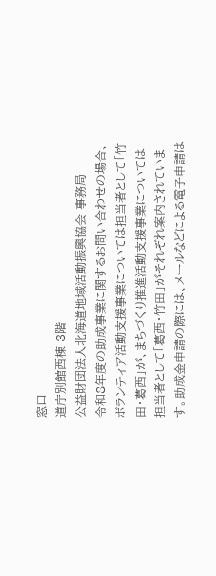窓口
道庁別館西棟 3階
公益財団法人北海道地域活動振興協会 事務局
令和8年度の助成事業に関するお問い合わせの場合、ボランティア活動支援事業については担当者として「竹田・葛西」が、まちづくり推進活動支援事業については担当者として「葛西・竹田」がそれぞれ案内されています。助成金申請の際には、メールなどによる電子申請は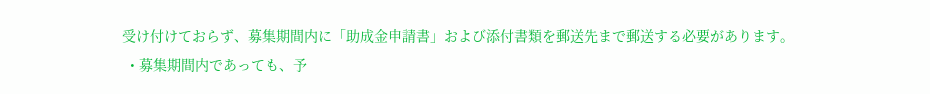受け付けておらず、募集期間内に「助成金申請書」および添付書類を郵送先まで郵送する必要があります。
  • 募集期間内であっても、予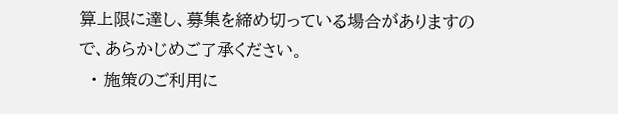算上限に達し、募集を締め切っている場合がありますので、あらかじめご了承ください。
  • 施策のご利用に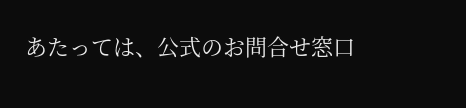あたっては、公式のお問合せ窓口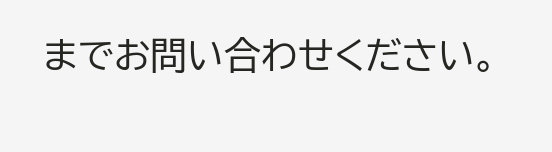までお問い合わせください。